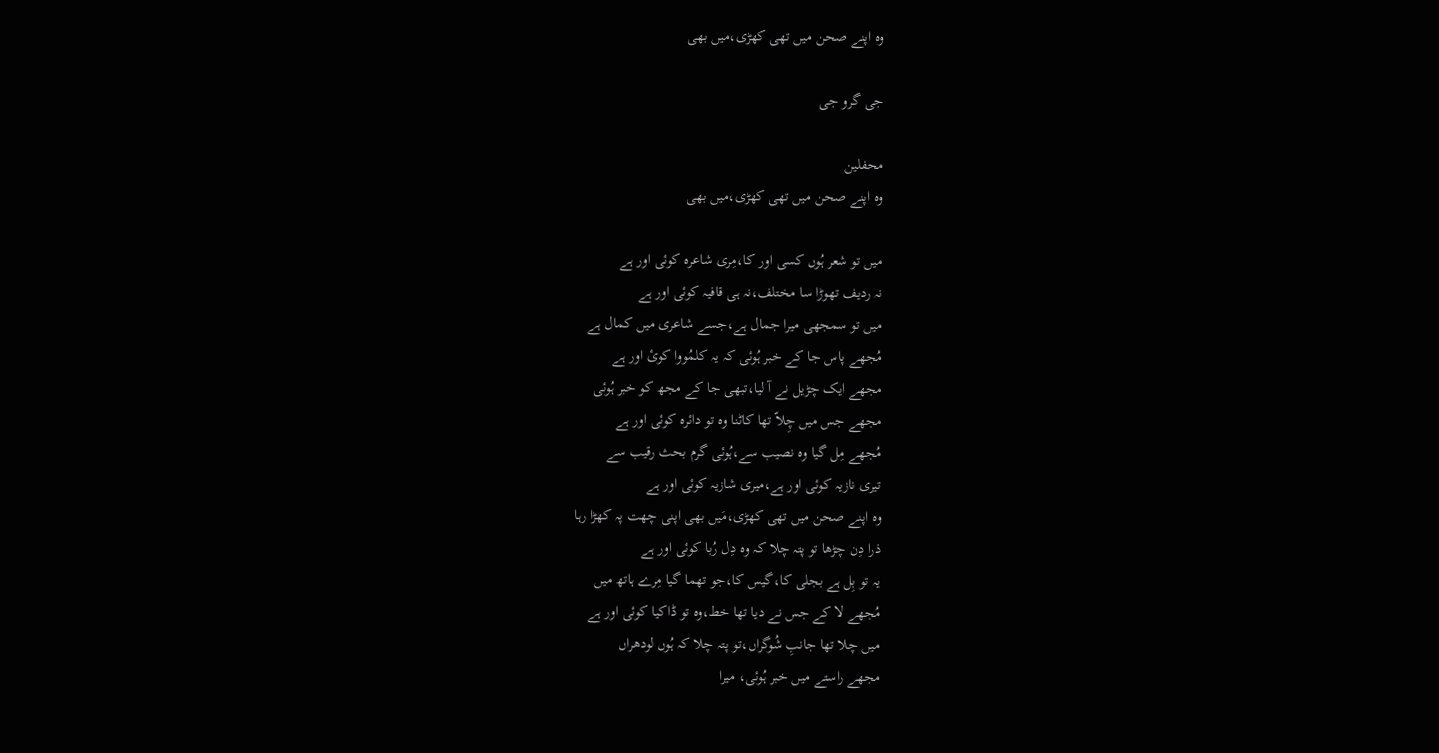وہ اپنے صحن میں تھی کھڑی،میں بھی

جی گرو جی

محفلین
وہ اپنے صحن میں تھی کھڑی،میں بھی

میں تو شعر ہُوں کسی اور کا،مِری شاعرہ کوئی اور ہے
نہ ردیف تھوڑا سا مختلف،نہ ہی قافیہ کوئی اور ہے
میں تو سمجھی میرا جمال ہے،جسے شاعری میں کمال ہے
مُجھے پاس جا کے خبر ہُوئی کہ یہ کلمُووا کوئ اور ہے
مجھے ایک چڑیل نے آ لیا،تبھی جا کے مجھ کو خبر ہُوئی
مجھے جس میں چِلاّ تھا کاٹنا وہ تو دائرہ کوئی اور ہے
مُجھے مِل گیا وہ نصیب سے،ہُوئی گرم بحث رقیب سے
تیری نازیہ کوئی اور ہے،میری شازیہ کوئی اور ہے
وہ اپنے صحن میں تھی کھڑی،مَیں بھی اپنی چھت پہ کھڑا رہا
ذرا دِن چڑھا تو پتہ چلا کہ وہ دِل رُبا کوئی اور ہے
یہ تو بِل ہے بجلی کا،گیس کا،جو تھما گیا مِرے ہاتھ میں
مُجھے لا کے جس نے دیا تھا خط،وہ تو ڈاکیا کوئی اور ہے
میں چلا تھا جانبِ شُوگراں،تو پتہ چلا کہ ہُوں لودھراں
مجھے راستے میں خبر ہُوئی، میرا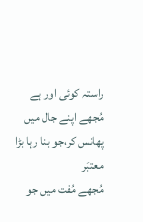راستہ کوئی اور ہے
مُجھے اپنے جال میں پھانس کر،جو بنا رہا بڑا معتبَر
مُجھے مُفت میں جو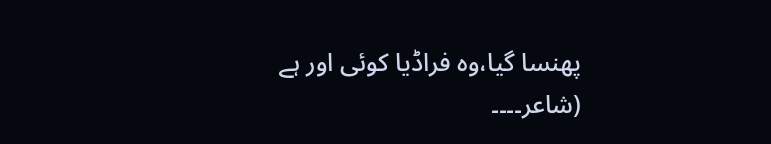پھنسا گیا،وہ فراڈیا کوئی اور ہے
(شاعر۔۔۔۔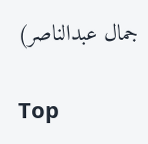جمال عبدالناصر)

Top